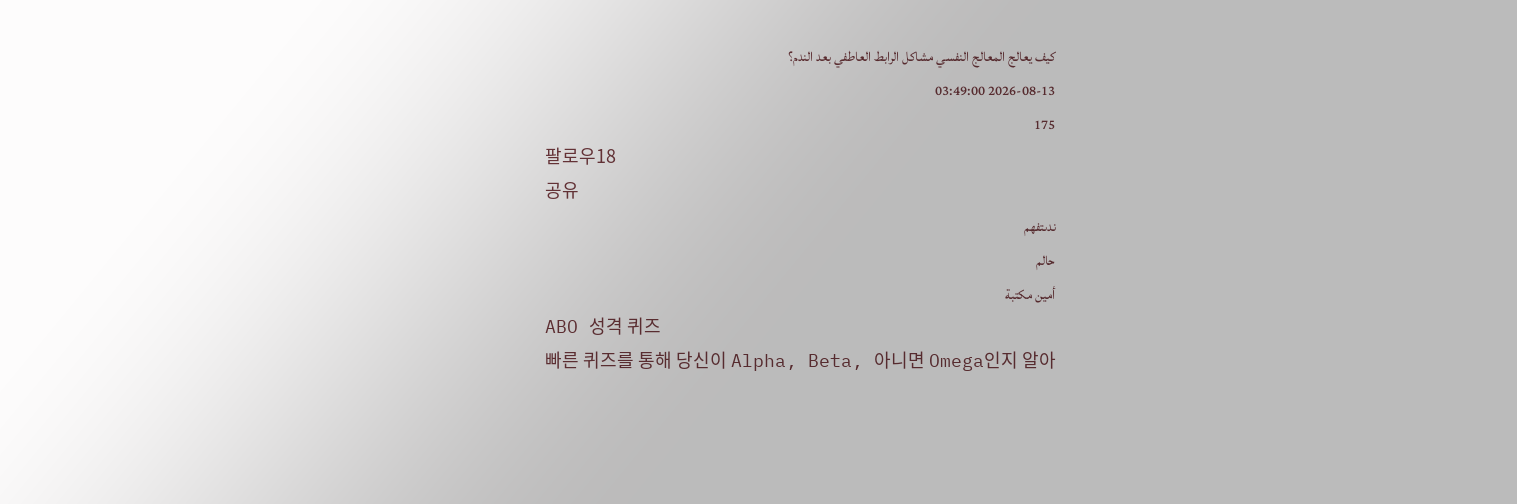كيف يعالج المعالج النفسي مشاكل الرابط العاطفي بعد الندم؟
2026-08-13 03:49:00
175
팔로우18
공유
ندىتفهم
حالم
أمين مكتبة
ABO 성격 퀴즈
빠른 퀴즈를 통해 당신이 Alpha, Beta, 아니면 Omega인지 알아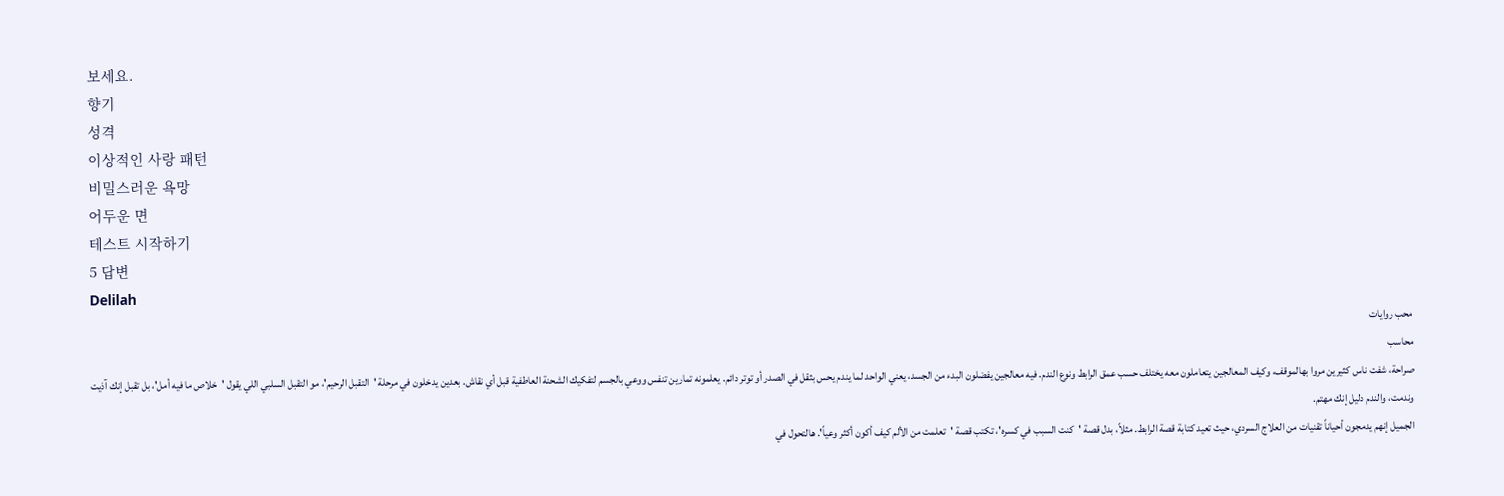보세요.
향기
성격
이상적인 사랑 패턴
비밀스러운 욕망
어두운 면
테스트 시작하기
5 답변
Delilah
محب روايات
محاسب
صراحة، شفت ناس كثيرين مروا بهالموقف، وكيف المعالجين يتعاملون معه يختلف حسب عمق الرابط ونوع الندم. فيه معالجين يفضلون البدء من الجسد، يعني الواحد لما يندم يحس بثقل في الصدر أو توتر دائم. يعلمونه تمارين تنفس ووعي بالجسم لتفكيك الشحنة العاطفية قبل أي نقاش. بعدين يدخلون في مرحلة 'التقبل الرحيم'، مو التقبل السلبي اللي يقول 'خلاص ما فيه أمل'، بل تقبل إنك آذيت وندمت، والندم دليل إنك مهتم.
الجميل إنهم يدمجون أحياناً تقنيات من العلاج السردي، حيث تعيد كتابة قصة الرابط. مثلاً، بدل قصة 'كنت السبب في كسره'، تكتب قصة 'تعلمت من الألم كيف أكون أكثر وعياً'. هالتحول في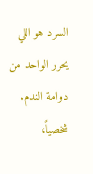السرد هو اللي يحرر الواحد من دوامة الندم. شخصياً،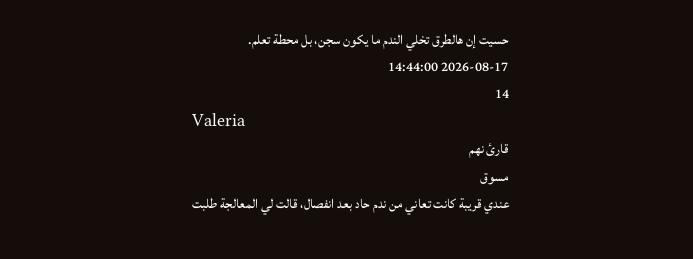حسيت إن هالطرق تخلي الندم ما يكون سجن، بل محطة تعلم.
2026-08-17 14:44:00
14
Valeria
قارئ نهم
مسوق
عندي قريبة كانت تعاني من ندم حاد بعد انفصال، قالت لي المعالجة طلبت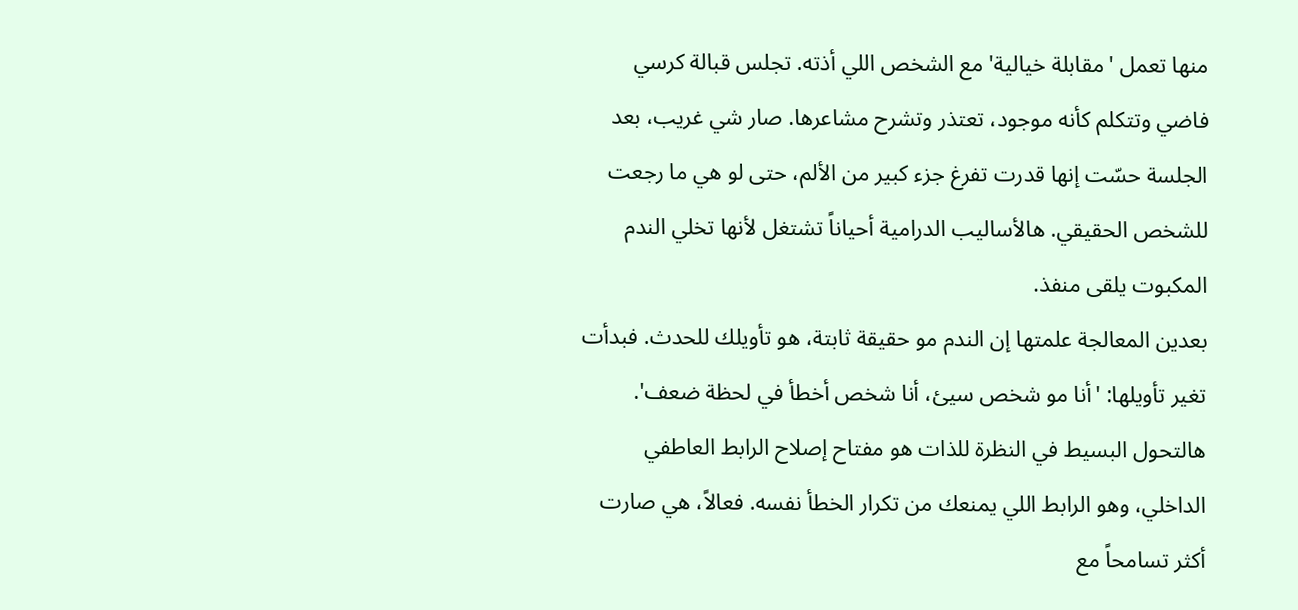منها تعمل 'مقابلة خيالية' مع الشخص اللي أذته. تجلس قبالة كرسي فاضي وتتكلم كأنه موجود، تعتذر وتشرح مشاعرها. صار شي غريب، بعد الجلسة حسّت إنها قدرت تفرغ جزء كبير من الألم، حتى لو هي ما رجعت للشخص الحقيقي. هالأساليب الدرامية أحياناً تشتغل لأنها تخلي الندم المكبوت يلقى منفذ.
بعدين المعالجة علمتها إن الندم مو حقيقة ثابتة، هو تأويلك للحدث. فبدأت تغير تأويلها: 'أنا مو شخص سيئ، أنا شخص أخطأ في لحظة ضعف'. هالتحول البسيط في النظرة للذات هو مفتاح إصلاح الرابط العاطفي الداخلي، وهو الرابط اللي يمنعك من تكرار الخطأ نفسه. فعالاً، هي صارت أكثر تسامحاً مع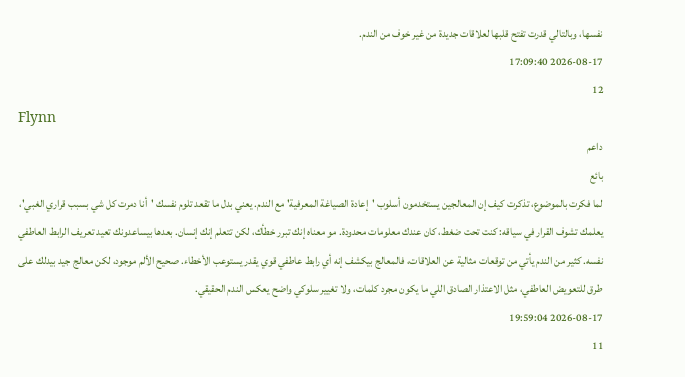نفسها، وبالتالي قدرت تفتح قلبها لعلاقات جديدة من غير خوف من الندم.
2026-08-17 17:09:40
12
Flynn
داعم
بائع
لما فكرت بالموضوع، تذكرت كيف إن المعالجين يستخدمون أسلوب 'إعادة الصياغة المعرفية' مع الندم. يعني بدل ما تقعد تلوم نفسك 'أنا دمرت كل شي بسبب قراري الغبي'، يعلمك تشوف القرار في سياقه: كنت تحت ضغط، كان عندك معلومات محدودة. مو معناه إنك تبرر خطأك، لكن تتعلم إنك إنسان. بعدها بيساعدونك تعيد تعريف الرابط العاطفي نفسه. كثير من الندم يأتي من توقعات مثالية عن العلاقات، فالمعالج بيكشف إنه أي رابط عاطفي قوي يقدر يستوعب الأخطاء. صحيح الألم موجود، لكن معالج جيد بيدلك على طرق للتعويض العاطفي، مثل الاعتذار الصادق اللي ما يكون مجرد كلمات، ولا تغيير سلوكي واضح يعكس الندم الحقيقي.
2026-08-17 19:59:04
11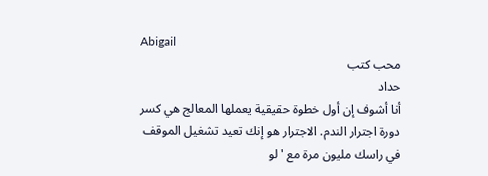Abigail
محب كتب
حداد
أنا أشوف إن أول خطوة حقيقية يعملها المعالج هي كسر دورة اجترار الندم. الاجترار هو إنك تعيد تشغيل الموقف في راسك مليون مرة مع 'لو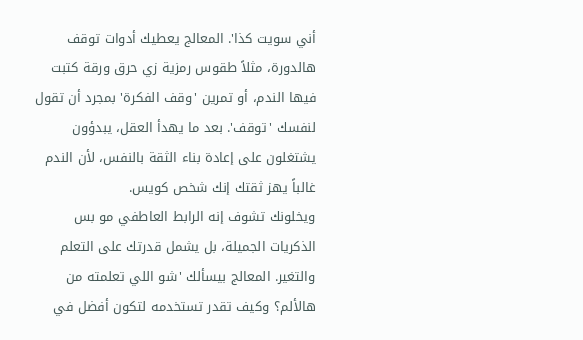أني سويت كذا'. المعالج يعطيك أدوات توقف هالدورة، مثلاً طقوس رمزية زي حرق ورقة كتبت فيها الندم، أو تمرين 'وقف الفكرة' بمجرد أن تقول لنفسك 'توقف'. بعد ما يهدأ العقل، يبدؤون يشتغلون على إعادة بناء الثقة بالنفس، لأن الندم غالباً يهز ثقتك إنك شخص كويس.
ويخلونك تشوف إنه الرابط العاطفي مو بس الذكريات الجميلة، بل يشمل قدرتك على التعلم والتغير. المعالج بيسألك 'شو اللي تعلمته من هالألم؟ وكيف تقدر تستخدمه لتكون أفضل في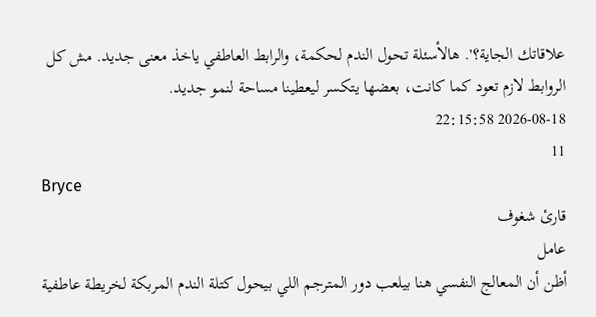علاقاتك الجاية؟'. هالأسئلة تحول الندم لحكمة، والرابط العاطفي ياخذ معنى جديد. مش كل الروابط لازم تعود كما كانت، بعضها يتكسر ليعطينا مساحة لنمو جديد.
2026-08-18 22:15:58
11
Bryce
قارئ شغوف
عامل
أظن أن المعالج النفسي هنا بيلعب دور المترجم اللي بيحول كتلة الندم المربكة لخريطة عاطفية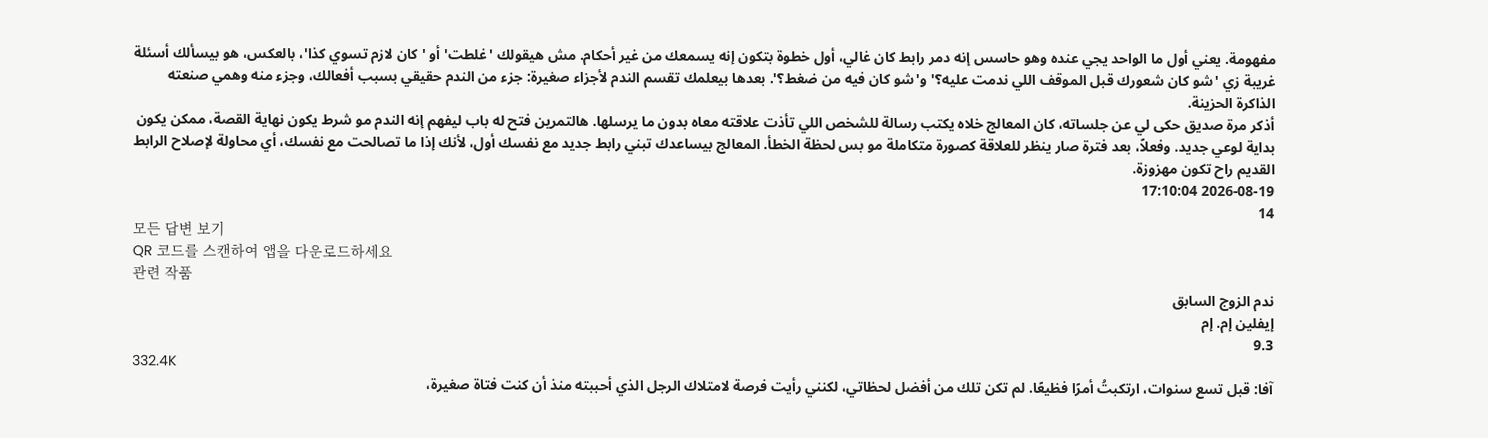مفهومة. يعني أول ما الواحد يجي عنده وهو حاسس إنه دمر رابط كان غالي، أول خطوة بتكون إنه يسمعك من غير أحكام. مش هيقولك 'غلطت' أو 'كان لازم تسوي كذا'، بالعكس، هو بيسألك أسئلة غريبة زي 'شو كان شعورك قبل الموقف اللي ندمت عليه؟' و'شو كان فيه من ضغط؟'. بعدها بيعلمك تقسم الندم لأجزاء صغيرة: جزء من الندم حقيقي بسبب أفعالك، وجزء منه وهمي صنعته الذاكرة الحزينة.
أذكر مرة صديق حكى لي عن جلساته، كان المعالج خلاه يكتب رسالة للشخص اللي تأذت علاقته معاه بدون ما يرسلها. هالتمرين فتح له باب ليفهم إنه الندم مو شرط يكون نهاية القصة، ممكن يكون بداية لوعي جديد. وفعلاً، بعد فترة صار ينظر للعلاقة كصورة متكاملة مو بس لحظة الخطأ. المعالج بيساعدك تبني رابط جديد مع نفسك أول، لأنك إذا ما تصالحت مع نفسك، أي محاولة لإصلاح الرابط القديم راح تكون مهزوزة.
2026-08-19 17:10:04
14
모든 답변 보기
QR 코드를 스캔하여 앱을 다운로드하세요
관련 작품
ندم الزوج السابق
إيفلين إم. إم
9.3
332.4K
آفا: قبل تسع سنوات، ارتكبتُ أمرًا فظيعًا. لم تكن تلك من أفضل لحظاتي، لكنني رأيت فرصة لامتلاك الرجل الذي أحببته منذ أن كنت فتاة صغيرة،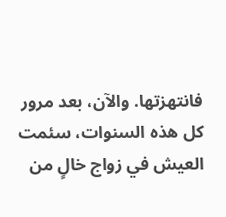فانتهزتها. والآن، بعد مرور كل هذه السنوات، سئمت العيش في زواج خالٍ من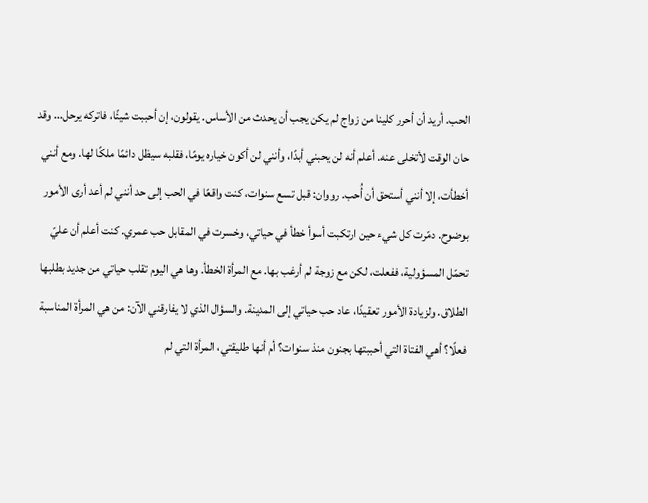الحب. أريد أن أحرر كلينا من زواج لم يكن يجب أن يحدث من الأساس. يقولون، إن أحببت شيئًا، فاتركه يرحل... وقد حان الوقت لأتخلى عنه. أعلم أنه لن يحبني أبدًا، وأنني لن أكون خياره يومًا، فقلبه سيظل دائمًا ملكًا لها. ومع أنني أخطأت، إلا أنني أستحق أن أُحب. رووان: قبل تسع سنوات، كنت واقعًا في الحب إلى حد أنني لم أعد أرى الأمور بوضوح. دمّرت كل شيء حين ارتكبت أسوأ خطأ في حياتي، وخسرت في المقابل حب عمري. كنت أعلم أن عليّ تحمّل المسؤولية، ففعلت، لكن مع زوجة لم أرغب بها. مع المرأة الخطأ. وها هي اليوم تقلب حياتي من جديد بطلبها الطلاق. ولزيادة الأمور تعقيدًا، عاد حب حياتي إلى المدينة. والسؤال الذي لا يفارقني الآن: من هي المرأة المناسبة فعلًا؟ أهي الفتاة التي أحببتها بجنون منذ سنوات؟ أم أنها طليقتي، المرأة التي لم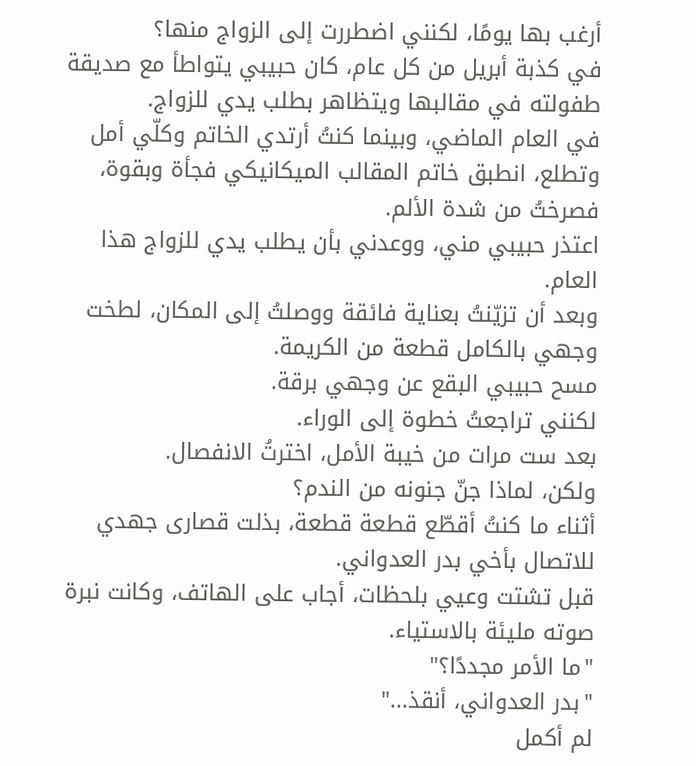أرغب بها يومًا، لكنني اضطررت إلى الزواج منها؟
في كذبة أبريل من كل عام، كان حبيبي يتواطأ مع صديقة طفولته في مقالبها ويتظاهر بطلب يدي للزواج.
في العام الماضي، وبينما كنتُ أرتدي الخاتم وكلّي أمل وتطلع، انطبق خاتم المقالب الميكانيكي فجأة وبقوة، فصرختُ من شدة الألم.
اعتذر حبيبي مني، ووعدني بأن يطلب يدي للزواج هذا العام.
وبعد أن تزيّنتُ بعناية فائقة ووصلتُ إلى المكان، لطخت وجهي بالكامل قطعة من الكريمة.
مسح حبيبي البقع عن وجهي برقة.
لكنني تراجعتُ خطوة إلى الوراء.
بعد ست مرات من خيبة الأمل، اخترتُ الانفصال.
ولكن، لماذا جنّ جنونه من الندم؟
أثناء ما كنتُ أقطّع قطعة قطعة، بذلت قصارى جهدي للاتصال بأخي بدر العدواني.
قبل تشتت وعيي بلحظات، أجاب على الهاتف، وكانت نبرة صوته مليئة بالاستياء.
"ما الأمر مجددًا؟"
"بدر العدواني، أنقذ..."
لم أكمل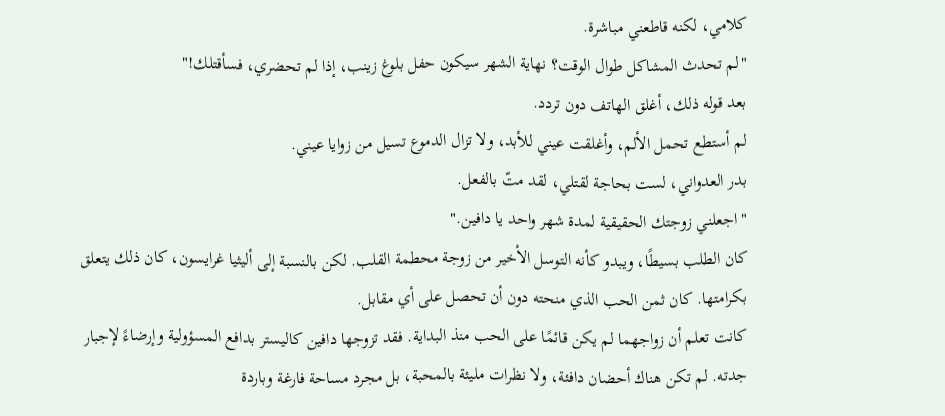كلامي، لكنه قاطعني مباشرة.
"لم تحدث المشاكل طوال الوقت؟ نهاية الشهر سيكون حفل بلوغ زينب، إذا لم تحضري، فسأقتلك!"
بعد قوله ذلك، أغلق الهاتف دون تردد.
لم أستطع تحمل الألم، وأغلقت عيني للأبد، ولا تزال الدموع تسيل من زوايا عيني.
بدر العدواني، لست بحاجة لقتلي، لقد متّ بالفعل.
"اجعلني زوجتك الحقيقية لمدة شهر واحد يا دافين."
كان الطلب بسيطًا، ويبدو كأنه التوسل الأخير من زوجة محطمة القلب. لكن بالنسبة إلى أليثيا غرايسون، كان ذلك يتعلق بكرامتها. كان ثمن الحب الذي منحته دون أن تحصل على أي مقابل.
كانت تعلم أن زواجهما لم يكن قائمًا على الحب منذ البداية. فقد تزوجها دافين كاليستر بدافع المسؤولية وإرضاءً لإجبار جدته. لم تكن هناك أحضان دافئة، ولا نظرات مليئة بالمحبة، بل مجرد مساحة فارغة وباردة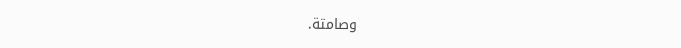وصامتة.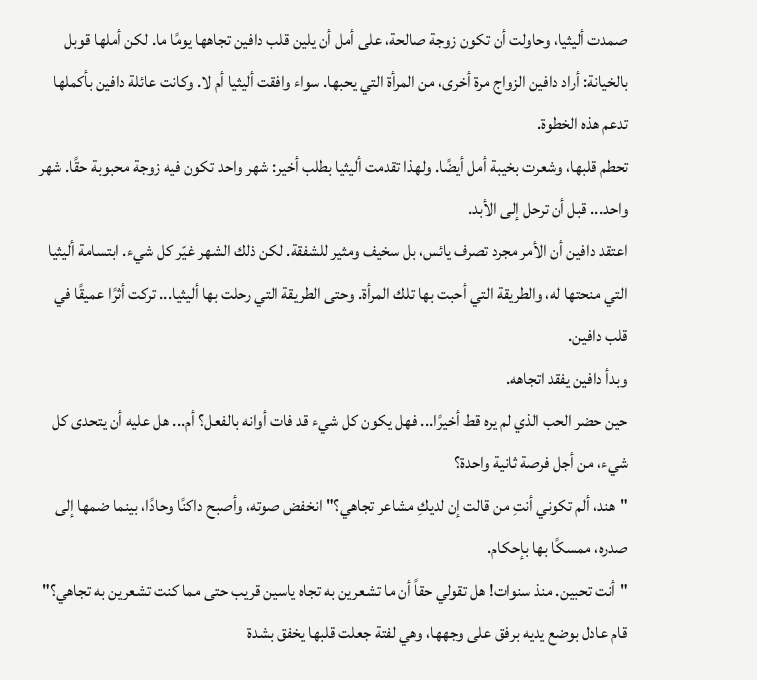صمدت أليثيا، وحاولت أن تكون زوجة صالحة، على أمل أن يلين قلب دافين تجاهها يومًا ما. لكن أملها قوبل بالخيانة: أراد دافين الزواج مرة أخرى، من المرأة التي يحبها. سواء وافقت أليثيا أم لا. وكانت عائلة دافين بأكملها تدعم هذه الخطوة.
تحطم قلبها، وشعرت بخيبة أمل أيضًا. ولهذا تقدمت أليثيا بطلب أخير: شهر واحد تكون فيه زوجة محبوبة حقًا. شهر واحد... قبل أن ترحل إلى الأبد.
اعتقد دافين أن الأمر مجرد تصرف يائس، بل سخيف ومثير للشفقة. لكن ذلك الشهر غيّر كل شيء. ابتسامة أليثيا التي منحتها له، والطريقة التي أحبت بها تلك المرأة. وحتى الطريقة التي رحلت بها أليثيا... تركت أثرًا عميقًا في قلب دافين.
وبدأ دافين يفقد اتجاهه.
حين حضر الحب الذي لم يره قط أخيرًا... فهل يكون كل شيء قد فات أوانه بالفعل؟ أم... هل عليه أن يتحدى كل شيء، من أجل فرصة ثانية واحدة؟
"هند، ألم تكوني أنتِ من قالت إن لديكِ مشاعر تجاهي؟" انخفض صوته، وأصبح داكنًا وحادًا، بينما ضمها إلى صدره، ممسكًا بها بإحكام.
"أنت تحبين. منذ سنوات! هل تقولي حقاً أن ما تشعرين به تجاه ياسين قريب حتى مما كنت تشعرين به تجاهي؟"
قام عادل بوضع يديه برفق على وجهها، وهي لفتة جعلت قلبها يخفق بشدة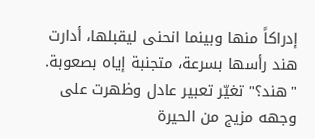إدراكاً منها وبينما انحنى ليقبلها، أدارت هند رأسها بسرعة، متجنبة إياه بصعوبة.
"هند؟" تغيّر تعبير عادل وظهرت على وجهه مزيج من الحيرة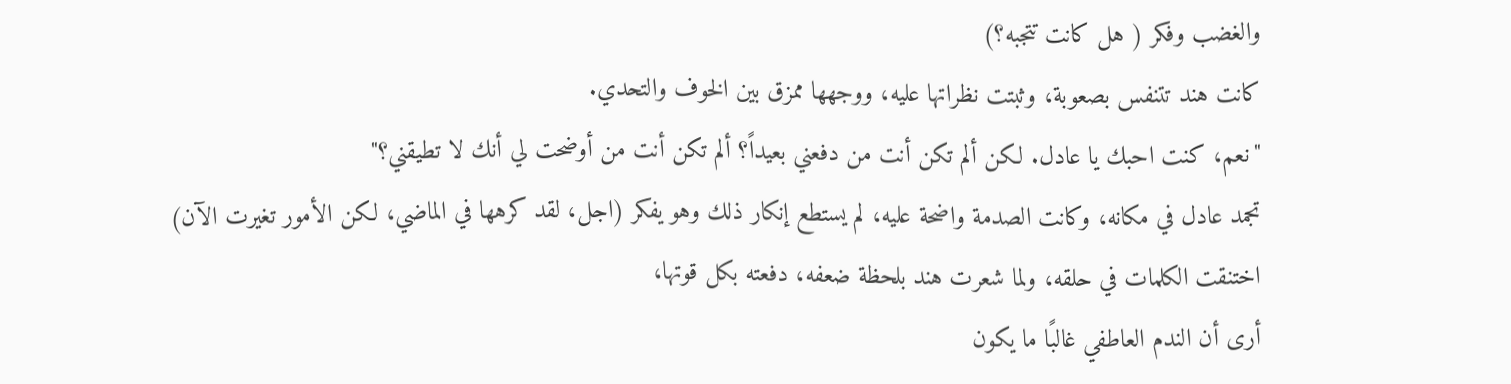والغضب وفكر ( هل كانت تتجبه؟)
كانت هند تتنفس بصعوبة، وثبتت نظراتها عليه، ووجهها ممزق بين الخوف والتحدي.
"نعم، كنت احبك يا عادل. لكن ألم تكن أنت من دفعني بعيداً؟ ألم تكن أنت من أوضحت لي أنك لا تطيقني؟"
تجمد عادل في مكانه، وكانت الصدمة واضحة عليه، لم يستطع إنكار ذلك وهو يفكر (اجل، لقد كرهها في الماضي، لكن الأمور تغيرت الآن)
اختنقت الكلمات في حلقه، ولما شعرت هند بلحظة ضعفه، دفعته بكل قوتها،
أرى أن الندم العاطفي غالبًا ما يكون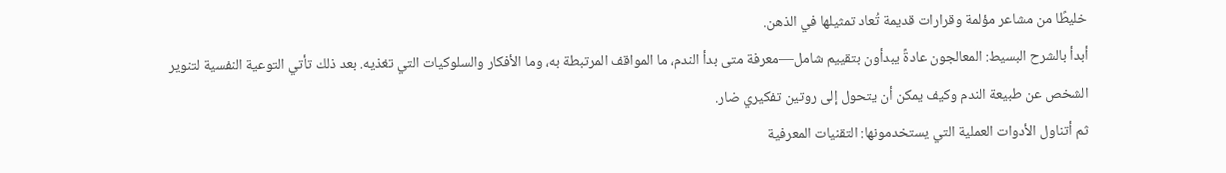خليطًا من مشاعر مؤلمة وقرارات قديمة تُعاد تمثيلها في الذهن.
أبدأ بالشرح البسيط: المعالجون عادةً يبدأون بتقييم شامل—معرفة متى بدأ الندم، ما المواقف المرتبطة به، وما الأفكار والسلوكيات التي تغذيه. بعد ذلك تأتي التوعية النفسية لتنوير الشخص عن طبيعة الندم وكيف يمكن أن يتحول إلى روتين تفكيري ضار.
ثم أتناول الأدوات العملية التي يستخدمونها: التقنيات المعرفية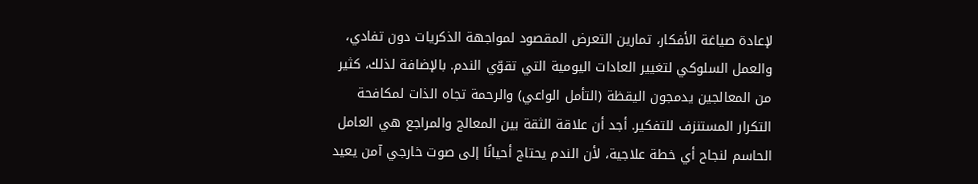لإعادة صياغة الأفكار، تمارين التعرض المقصود لمواجهة الذكريات دون تفادي، والعمل السلوكي لتغيير العادات اليومية التي تقوّي الندم. بالإضافة لذلك، كثير من المعالجين يدمجون اليقظة (التأمل الواعي) والرحمة تجاه الذات لمكافحة التكرار المستنزف للتفكير. أجد أن علاقة الثقة بين المعالج والمراجع هي العامل الحاسم لنجاح أي خطة علاجية، لأن الندم يحتاج أحيانًا إلى صوت خارجي آمن يعيد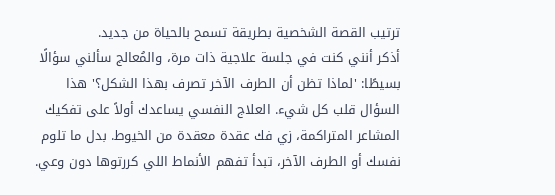ترتيب القصة الشخصية بطريقة تسمح بالحياة من جديد.
أذكر أنني كنت في جلسة علاجية ذات مرة، والمُعالج سألني سؤالًا بسيطًا: 'لماذا تظن أن الطرف الآخر تصرف بهذا الشكل؟' هذا السؤال قلب كل شيء. العلاج النفسي يساعدك أولاً على تفكيك المشاعر المتراكمة، زي فك عقدة معقدة من الخيوط. بدل ما تلوم نفسك أو الطرف الآخر، تبدأ تفهم الأنماط اللي كررتوها دون وعي.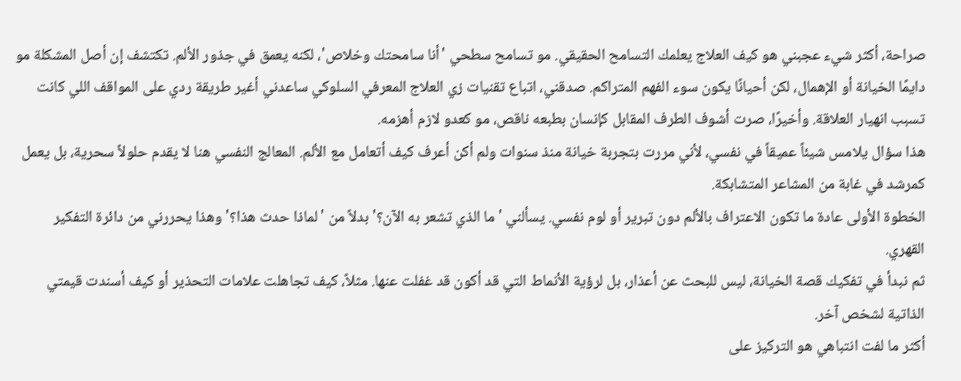صراحة، أكثر شيء عجبني هو كيف العلاج يعلمك التسامح الحقيقي. مو تسامح سطحي 'أنا سامحتك وخلاص'، لكنه يعمق في جذور الألم. تكتشف إن أصل المشكلة مو دايمًا الخيانة أو الإهمال، لكن أحيانًا يكون سوء الفهم المتراكم. صدقني، اتباع تقنيات زي العلاج المعرفي السلوكي ساعدني أغير طريقة ردي على المواقف اللي كانت تسبب انهيار العلاقة. وأخيرًا، صرت أشوف الطرف المقابل كإنسان بطبعه ناقص، مو كعدو لازم أهزمه.
هذا سؤال يلامس شيئاً عميقاً في نفسي، لأني مررت بتجربة خيانة منذ سنوات ولم أكن أعرف كيف أتعامل مع الألم. المعالج النفسي هنا لا يقدم حلولاً سحرية، بل يعمل كمرشد في غابة من المشاعر المتشابكة.
الخطوة الأولى عادة ما تكون الاعتراف بالألم دون تبرير أو لوم نفسي. يسألني 'ما الذي تشعر به الآن؟' بدلاً من 'لماذا حدث هذا؟' وهذا يحررني من دائرة التفكير القهري.
ثم نبدأ في تفكيك قصة الخيانة، ليس للبحث عن أعذار، بل لرؤية الأنماط التي قد أكون قد غفلت عنها. مثلاً، كيف تجاهلت علامات التحذير أو كيف أسندت قيمتي الذاتية لشخص آخر.
أكثر ما لفت انتباهي هو التركيز على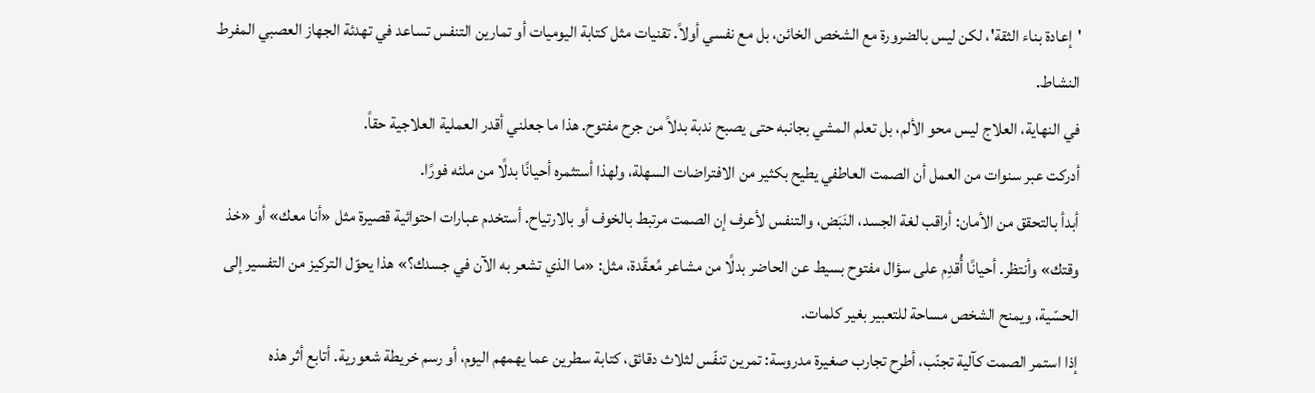'إعادة بناء الثقة'، لكن ليس بالضرورة مع الشخص الخائن، بل مع نفسي أولاً. تقنيات مثل كتابة اليوميات أو تمارين التنفس تساعد في تهدئة الجهاز العصبي المفرط النشاط.
في النهاية، العلاج ليس محو الألم، بل تعلم المشي بجانبه حتى يصبح ندبة بدلاً من جرح مفتوح. هذا ما جعلني أقدر العملية العلاجية حقاً.
أدركت عبر سنوات من العمل أن الصمت العاطفي يطيح بكثير من الافتراضات السهلة، ولهذا أستثمره أحيانًا بدلًا من ملئه فورًا.
أبدأ بالتحقق من الأمان: أراقب لغة الجسد، النَبَض، والتنفس لأعرف إن الصمت مرتبط بالخوف أو بالارتياح. أستخدم عبارات احتوائية قصيرة مثل «أنا معك» أو «خذ وقتك» وأنتظر. أحيانًا أُقدِم على سؤال مفتوح بسيط عن الحاضر بدلًا من مشاعر مُعقّدة، مثل: «ما الذي تشعر به الآن في جسدك؟» هذا يحوّل التركيز من التفسير إلى الحسّية، ويمنح الشخص مساحة للتعبير بغير كلمات.
إذا استمر الصمت كآلية تجنّب، أطرح تجارب صغيرة مدروسة: تمرين تنفّس لثلاث دقائق، كتابة سطرين عما يهمهم اليوم، أو رسم خريطة شعورية. أتابع أثر هذه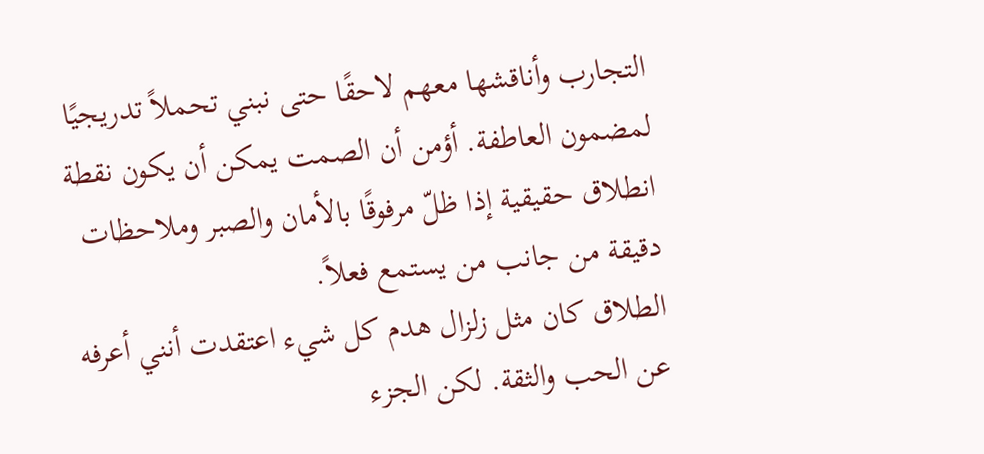التجارب وأناقشها معهم لاحقًا حتى نبني تحملاً تدريجيًا لمضمون العاطفة. أؤمن أن الصمت يمكن أن يكون نقطة انطلاق حقيقية إذا ظلّ مرفوقًا بالأمان والصبر وملاحظات دقيقة من جانب من يستمع فعلاً.
الطلاق كان مثل زلزال هدم كل شيء اعتقدت أنني أعرفه عن الحب والثقة. لكن الجزء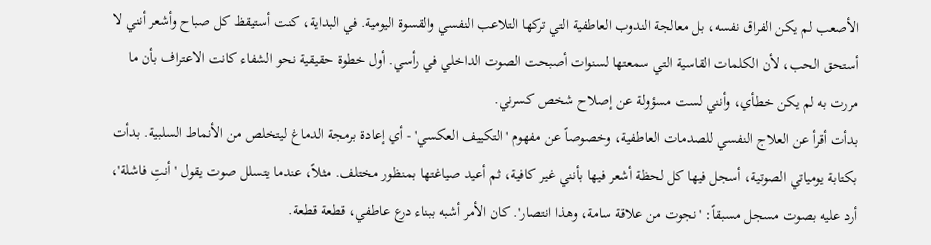الأصعب لم يكن الفراق نفسه، بل معالجة الندوب العاطفية التي تركها التلاعب النفسي والقسوة اليومية. في البداية، كنت أستيقظ كل صباح وأشعر أنني لا أستحق الحب، لأن الكلمات القاسية التي سمعتها لسنوات أصبحت الصوت الداخلي في رأسي. أول خطوة حقيقية نحو الشفاء كانت الاعتراف بأن ما مررت به لم يكن خطأي، وأنني لست مسؤولة عن إصلاح شخص كسرني.
بدأت أقرأ عن العلاج النفسي للصدمات العاطفية، وخصوصاً عن مفهوم 'التكييف العكسي' - أي إعادة برمجة الدماغ ليتخلص من الأنماط السلبية. بدأت بكتابة يومياتي الصوتية، أسجل فيها كل لحظة أشعر فيها بأنني غير كافية، ثم أعيد صياغتها بمنظور مختلف. مثلاً، عندما يتسلل صوت يقول 'أنتِ فاشلة'، أرد عليه بصوت مسجل مسبقاً: 'نجوت من علاقة سامة، وهذا انتصار'. كان الأمر أشبه ببناء درع عاطفي، قطعة قطعة.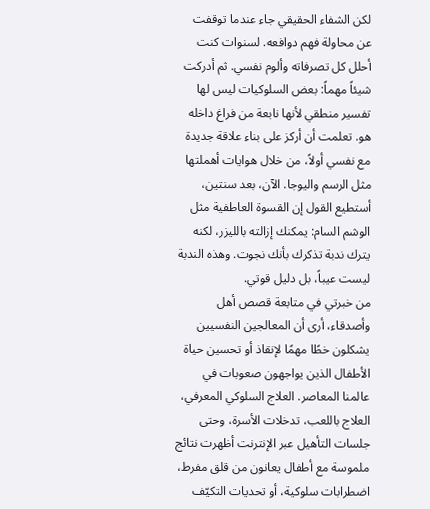لكن الشفاء الحقيقي جاء عندما توقفت عن محاولة فهم دوافعه. لسنوات كنت أحلل كل تصرفاته وألوم نفسي. ثم أدركت شيئاً مهماً: بعض السلوكيات ليس لها تفسير منطقي لأنها نابعة من فراغ داخله هو. تعلمت أن أركز على بناء علاقة جديدة مع نفسي أولاً، من خلال هوايات أهملتها مثل الرسم واليوجا. الآن، بعد سنتين، أستطيع القول إن القسوة العاطفية مثل الوشم السام: يمكنك إزالته بالليزر، لكنه يترك ندبة تذكرك بأنك نجوت. وهذه الندبة ليست عيباً، بل دليل قوتي.
من خبرتي في متابعة قصص أهل وأصدقاء، أرى أن المعالجين النفسيين يشكلون خطًا مهمًا لإنقاذ أو تحسين حياة الأطفال الذين يواجهون صعوبات في عالمنا المعاصر. العلاج السلوكي المعرفي، العلاج باللعب، تدخلات الأسرة، وحتى جلسات التأهيل عبر الإنترنت أظهرت نتائج ملموسة مع أطفال يعانون من قلق مفرط، اضطرابات سلوكية، أو تحديات التكيّف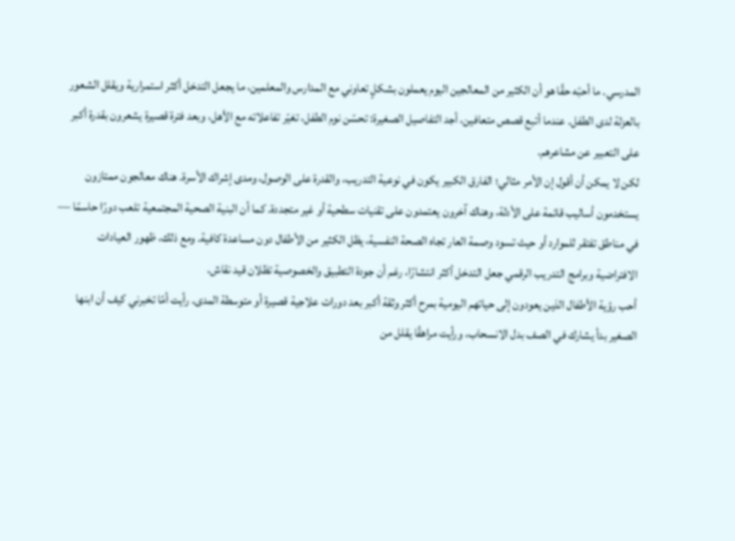المدرسي. ما أحبّه حقًا هو أن الكثير من المعالجين اليوم يعملون بشكلٍ تعاوني مع المدارس والمعلمين، ما يجعل التدخل أكثر استمرارية ويقلل الشعور بالعزلة لدى الطفل. عندما أتبع قصص متعافين، أجد التفاصيل الصغيرة: تحسّن نوم الطفل، تغيّر تفاعلاته مع الأهل، وبعد فترة قصيرة يشعرون بقدرة أكبر على التعبير عن مشاعرهم.
لكن لا يمكن أن أقول إن الأمر مثالي؛ الفارق الكبير يكون في نوعية التدريب، والقدرة على الوصول، ومدى إشراك الأسرة. هناك معالجون ممتازون يستخدمون أساليب قائمة على الأدلة، وهناك آخرون يعتمدون على تقنيات سطحية أو غير متجددة. كما أن البنية الصحية المجتمعية تلعب دورًا حاسمًا — في مناطق تفتقر للموارد أو حيث تسود وصمة العار تجاه الصحة النفسية، يظل الكثير من الأطفال دون مساعدة كافية. ومع ذلك، ظهور العيادات الافتراضية وبرامج التدريب الرقمي جعل التدخل أكثر انتشارًا، رغم أن جودة التطبيق والخصوصية تظلان قيد نقاش.
أحب رؤية الأطفال الذين يعودون إلى حياتهم اليومية بمرح أكثر وثقة أكبر بعد دورات علاجية قصيرة أو متوسطة المدى. رأيت أمًا تخبرني كيف أن ابنها الصغير بدأ يشارك في الصف بدل الانسحاب، ورأيت مراهقًا يقلل من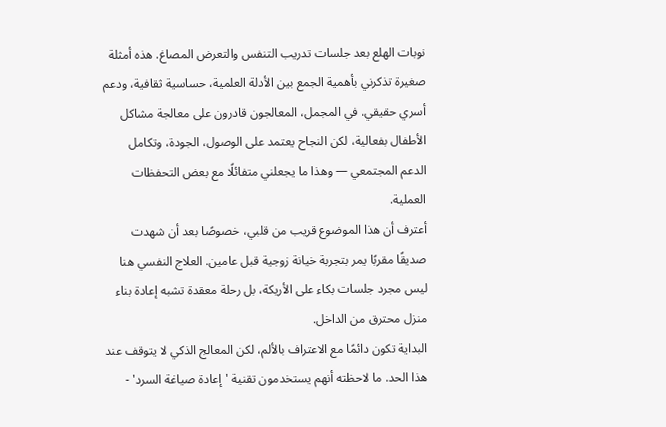نوبات الهلع بعد جلسات تدريب التنفس والتعرض المصاغ. هذه أمثلة صغيرة تذكرني بأهمية الجمع بين الأدلة العلمية، حساسية ثقافية، ودعم أسري حقيقي. في المجمل، المعالجون قادرون على معالجة مشاكل الأطفال بفعالية، لكن النجاح يعتمد على الوصول، الجودة، وتكامل الدعم المجتمعي — وهذا ما يجعلني متفائلًا مع بعض التحفظات العملية.
أعترف أن هذا الموضوع قريب من قلبي، خصوصًا بعد أن شهدت صديقًا مقربًا يمر بتجربة خيانة زوجية قبل عامين. العلاج النفسي هنا ليس مجرد جلسات بكاء على الأريكة، بل رحلة معقدة تشبه إعادة بناء منزل محترق من الداخل.
البداية تكون دائمًا مع الاعتراف بالألم، لكن المعالج الذكي لا يتوقف عند هذا الحد. ما لاحظته أنهم يستخدمون تقنية 'إعادة صياغة السرد' -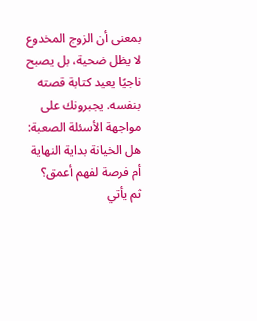بمعنى أن الزوج المخدوع لا يظل ضحية، بل يصبح ناجيًا يعيد كتابة قصته بنفسه. يجبرونك على مواجهة الأسئلة الصعبة: هل الخيانة بداية النهاية أم فرصة لفهم أعمق؟
ثم يأتي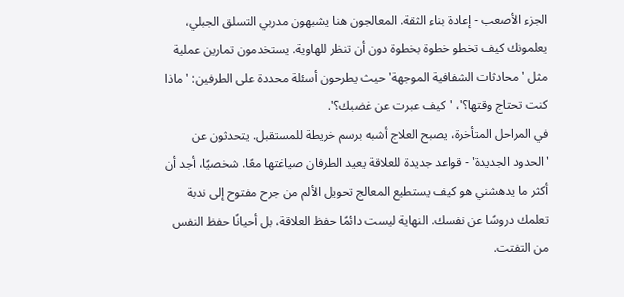الجزء الأصعب - إعادة بناء الثقة. المعالجون هنا يشبهون مدربي التسلق الجبلي، يعلمونك كيف تخطو خطوة بخطوة دون أن تنظر للهاوية. يستخدمون تمارين عملية مثل 'محادثات الشفافية الموجهة' حيث يطرحون أسئلة محددة على الطرفين: 'ماذا كنت تحتاج وقتها؟'، 'كيف عبرت عن غضبك؟'.
في المراحل المتأخرة، يصبح العلاج أشبه برسم خريطة للمستقبل. يتحدثون عن 'الحدود الجديدة' - قواعد جديدة للعلاقة يعيد الطرفان صياغتها معًا. شخصيًا، أجد أن أكثر ما يدهشني هو كيف يستطيع المعالج تحويل الألم من جرح مفتوح إلى ندبة تعلمك دروسًا عن نفسك. النهاية ليست دائمًا حفظ العلاقة، بل أحيانًا حفظ النفس من التفتت.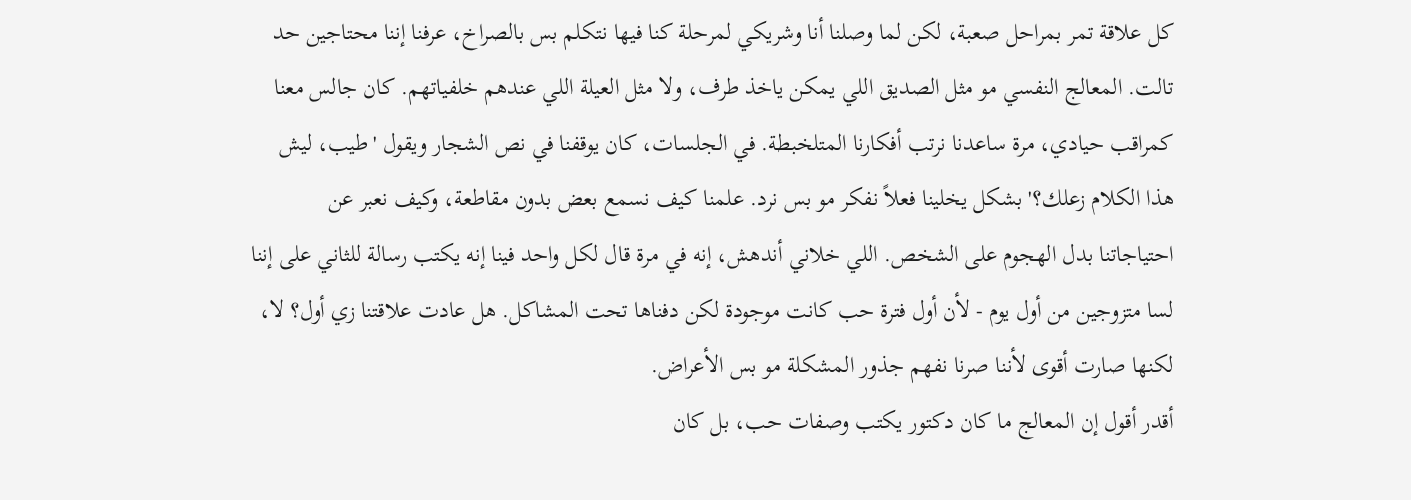كل علاقة تمر بمراحل صعبة، لكن لما وصلنا أنا وشريكي لمرحلة كنا فيها نتكلم بس بالصراخ، عرفنا إننا محتاجين حد تالت. المعالج النفسي مو مثل الصديق اللي يمكن ياخذ طرف، ولا مثل العيلة اللي عندهم خلفياتهم. كان جالس معنا كمراقب حيادي، مرة ساعدنا نرتب أفكارنا المتلخبطة. في الجلسات، كان يوقفنا في نص الشجار ويقول 'طيب، ليش هذا الكلام زعلك؟' بشكل يخلينا فعلاً نفكر مو بس نرد. علمنا كيف نسمع بعض بدون مقاطعة، وكيف نعبر عن احتياجاتنا بدل الهجوم على الشخص. اللي خلاني أندهش، إنه في مرة قال لكل واحد فينا إنه يكتب رسالة للثاني على إننا لسا متزوجين من أول يوم - لأن أول فترة حب كانت موجودة لكن دفناها تحت المشاكل. هل عادت علاقتنا زي أول؟ لا، لكنها صارت أقوى لأننا صرنا نفهم جذور المشكلة مو بس الأعراض.
أقدر أقول إن المعالج ما كان دكتور يكتب وصفات حب، بل كان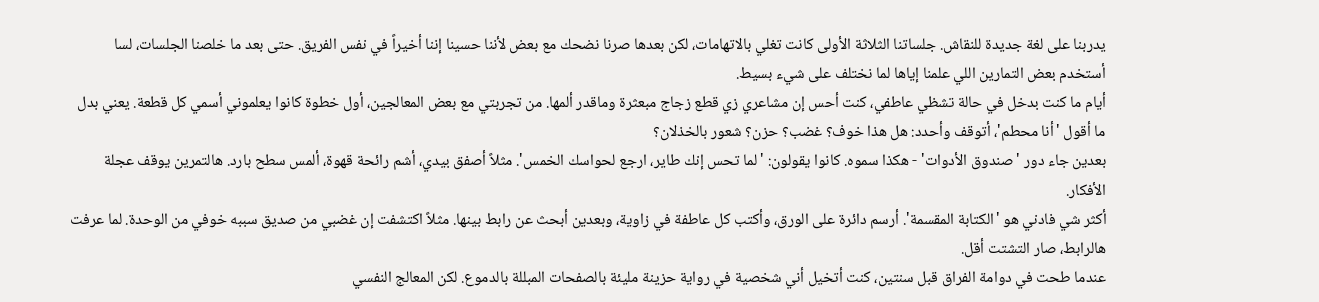يدربنا على لغة جديدة للنقاش. جلساتنا الثلاثة الأولى كانت تغلي بالاتهامات، لكن بعدها صرنا نضحك مع بعض لأننا حسينا إننا أخيراً في نفس الفريق. حتى بعد ما خلصنا الجلسات، لسا أستخدم بعض التمارين اللي علمنا إياها لما نختلف على شيء بسيط.
أيام ما كنت بدخل في حالة تشظي عاطفي، كنت أحس إن مشاعري زي قطع زجاج مبعثرة وماقدر ألمها. من تجربتي مع بعض المعالجين، أول خطوة كانوا يعلموني أسمي كل قطعة. يعني بدل ما أقول 'أنا محطم'، أتوقف وأحدد: هل هذا خوف؟ غضب؟ حزن؟ شعور بالخذلان؟
بعدين جاء دور 'صندوق الأدوات' - هكذا سموه. كانوا يقولون: 'لما تحس إنك طاير، ارجع لحواسك الخمس'. مثلاً أصفق بيدي، أشم رائحة قهوة، ألمس سطح بارد. هالتمرين يوقف عجلة الأفكار.
أكثر شي فادني هو 'الكتابة المقسمة'. أرسم دائرة على الورق، وأكتب كل عاطفة في زاوية، وبعدين أبحث عن رابط بينها. مثلاً اكتشفت إن غضبي من صديق سببه خوفي من الوحدة. لما عرفت هالرابط، صار التشتت أقل.
عندما طحت في دوامة الفراق قبل سنتين، كنت أتخيل أني شخصية في رواية حزينة مليئة بالصفحات المبللة بالدموع. لكن المعالج النفسي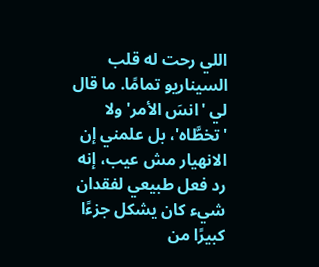اللي رحت له قلب السيناريو تمامًا. ما قال لي 'انسَ الأمر' ولا 'تخطَّاه'، بل علمني إن الانهيار مش عيب، إنه رد فعل طبيعي لفقدان شيء كان يشكل جزءًا كبيرًا من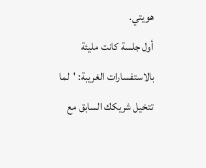هويتي.
أول جلسة كانت مليئة بالاستفسارات الغريبة: 'لما تتخيل شريكك السابق مع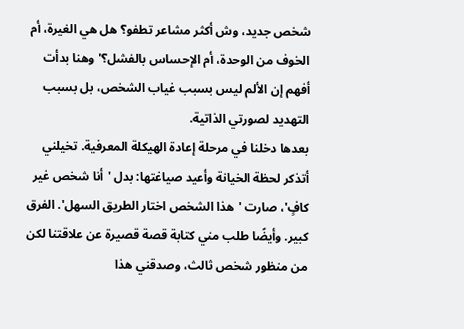شخص جديد، وش أكثر مشاعر تطفو؟ هل هي الغيرة، أم الخوف من الوحدة، أم الإحساس بالفشل؟' وهنا بدأت أفهم إن الألم ليس بسبب غياب الشخص، بل بسبب التهديد لصورتي الذاتية.
بعدها دخلنا في مرحلة إعادة الهيكلة المعرفية. تخيلني أتذكر لحظة الخيانة وأعيد صياغتها: بدل 'أنا شخص غير كافٍ'، صارت 'هذا الشخص اختار الطريق السهل'. الفرق كبير. وأيضًا طلب مني كتابة قصة قصيرة عن علاقتنا لكن من منظور شخص ثالث، وصدقني هذا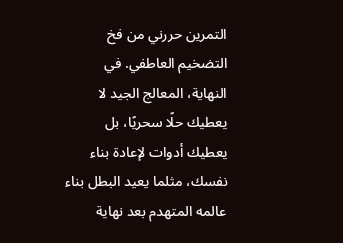التمرين حررني من فخ التضخيم العاطفي. في النهاية، المعالج الجيد لا يعطيك حلًا سحريًا، بل يعطيك أدوات لإعادة بناء نفسك، مثلما يعيد البطل بناء عالمه المتهدم بعد نهاية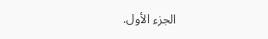الجزء الأول.